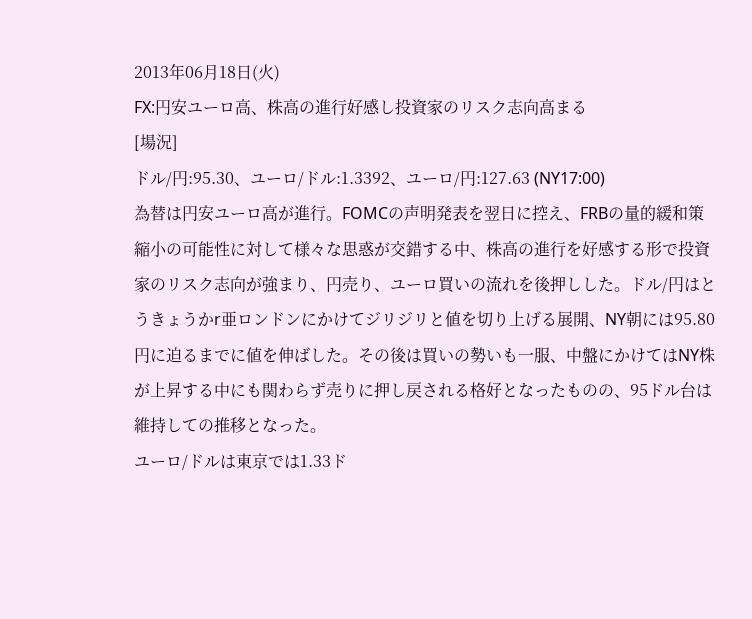2013年06月18日(火)
FX:円安ユーロ高、株高の進行好感し投資家のリスク志向高まる
[場況]
ドル/円:95.30、ユーロ/ドル:1.3392、ユーロ/円:127.63 (NY17:00)
為替は円安ユーロ高が進行。FOMCの声明発表を翌日に控え、FRBの量的緩和策縮小の可能性に対して様々な思惑が交錯する中、株高の進行を好感する形で投資家のリスク志向が強まり、円売り、ユーロ買いの流れを後押しした。ドル/円はとうきょうかr亜ロンドンにかけてジリジリと値を切り上げる展開、NY朝には95.80円に迫るまでに値を伸ばした。その後は買いの勢いも一服、中盤にかけてはNY株が上昇する中にも関わらず売りに押し戻される格好となったものの、95ドル台は維持しての推移となった。
ユーロ/ドルは東京では1.33ド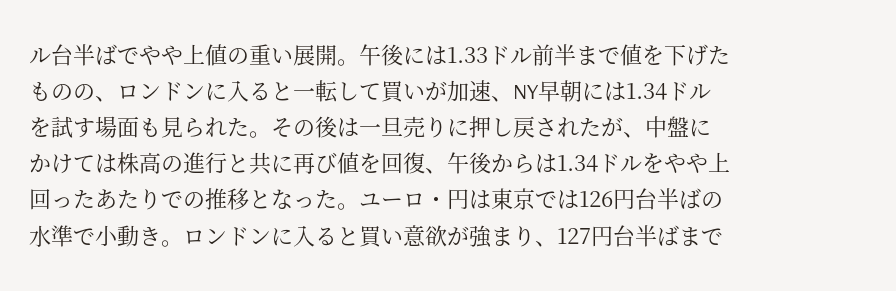ル台半ばでやや上値の重い展開。午後には1.33ドル前半まで値を下げたものの、ロンドンに入ると一転して買いが加速、NY早朝には1.34ドルを試す場面も見られた。その後は一旦売りに押し戻されたが、中盤にかけては株高の進行と共に再び値を回復、午後からは1.34ドルをやや上回ったあたりでの推移となった。ユーロ・円は東京では126円台半ばの水準で小動き。ロンドンに入ると買い意欲が強まり、127円台半ばまで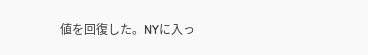値を回復した。NYに入っ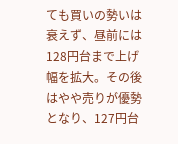ても買いの勢いは衰えず、昼前には128円台まで上げ幅を拡大。その後はやや売りが優勢となり、127円台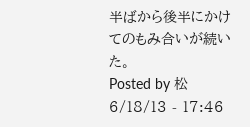半ばから後半にかけてのもみ合いが続いた。
Posted by 松 6/18/13 - 17:46